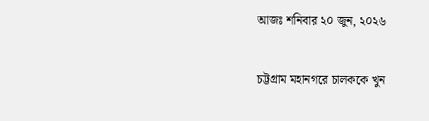আজঃ শনিবার ২০ জুন, ২০২৬

চট্টগ্রাম মহানগরে চালককে খুন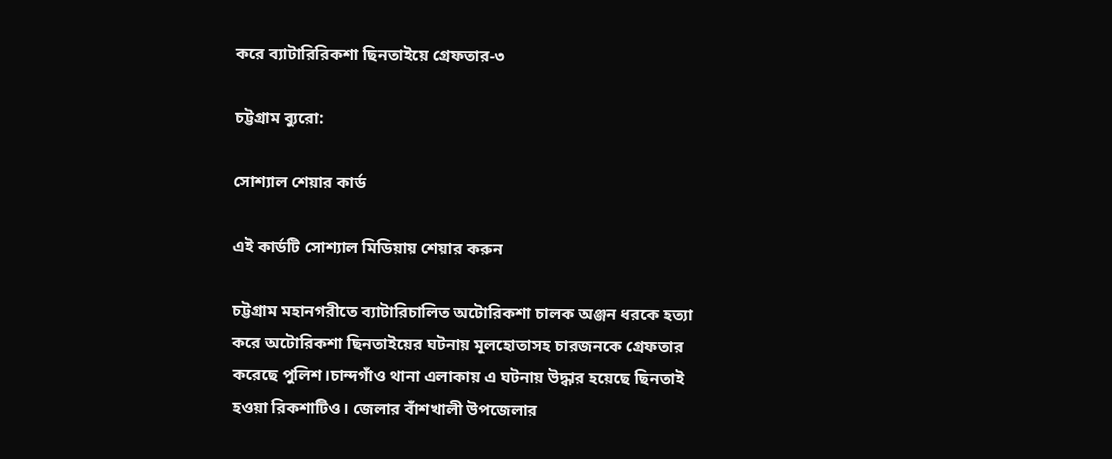করে ব্যাটারিরিকশা ছিনতাইয়ে গ্রেফতার-৩

চট্টগ্রাম ব্যুরো:

সোশ্যাল শেয়ার কার্ড

এই কার্ডটি সোশ্যাল মিডিয়ায় শেয়ার করুন

চট্টগ্রাম মহানগরীতে ব্যাটারিচালিত অটোরিকশা চালক অঞ্জন ধরকে হত্যা করে অটোরিকশা ছিনতাইয়ের ঘটনায় মূলহোতাসহ চারজনকে গ্রেফতার করেছে পুলিশ।চান্দগাঁও থানা এলাকায় এ ঘটনায় উদ্ধার হয়েছে ছিনতাই হওয়া রিকশাটিও। জেলার বাঁশখালী উপজেলার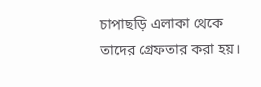চাপাছড়ি এলাকা থেকে তাদের গ্রেফতার করা হয়।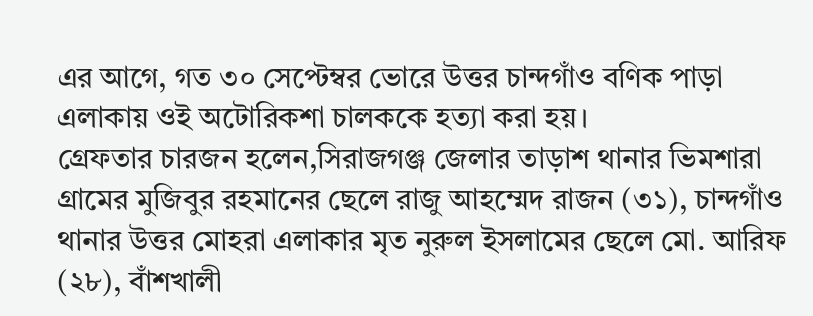এর আগে, গত ৩০ সেপ্টেম্বর ভোরে উত্তর চান্দগাঁও বণিক পাড়া এলাকায় ওই অটোরিকশা চালককে হত্যা করা হয়।
গ্রেফতার চারজন হলেন,সিরাজগঞ্জ জেলার তাড়াশ থানার ভিমশারা গ্রামের মুজিবুর রহমানের ছেলে রাজু আহম্মেদ রাজন (৩১), চান্দগাঁও থানার উত্তর মোহরা এলাকার মৃত নুরুল ইসলামের ছেলে মো. আরিফ (২৮), বাঁশখালী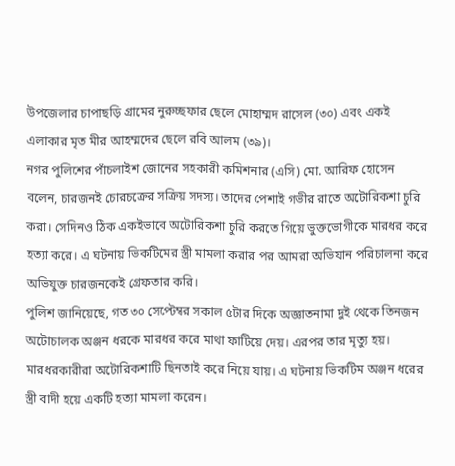উপজেলার চাপাছড়ি গ্রামের নুরুচ্ছফার ছেলে মোহাম্মদ রাসেল (৩০) এবং একই এলাকার মৃত মীর আহম্মদের ছেলে রবি আলম (৩৯)।
নগর পুলিশের পাঁচলাইশ জোনের সহকারী কমিশনার (এসি) মো. আরিফ হোসেন বলেন, চারজনই চোরচক্রের সক্রিয় সদস্য। তাদের পেশাই গভীর রাতে অটোরিকশা চুরি করা। সেদিনও ঠিক একইভাবে অটোরিকশা চুরি করতে গিয়ে ভুক্তভোগীকে মারধর করে হত্যা করে। এ ঘটনায় ভিকটিমের স্ত্রী মামলা করার পর আমরা অভিযান পরিচালনা করে অভিযুক্ত চারজনকেই গ্রেফতার করি।
পুলিশ জানিয়েছে, গত ৩০ সেপ্টেম্বর সকাল ৫টার দিকে অজ্ঞাতনামা দুই থেকে তিনজন অটোচালক অঞ্জন ধরকে মারধর করে মাথা ফাটিয়ে দেয়। এরপর তার মৃত্যু হয়। মারধরকারীরা অটোরিকশাটি ছিনতাই করে নিয়ে যায়। এ ঘটনায় ভিকটিম অঞ্জন ধরের স্ত্রী বাদী হয়ে একটি হত্যা মামলা করেন।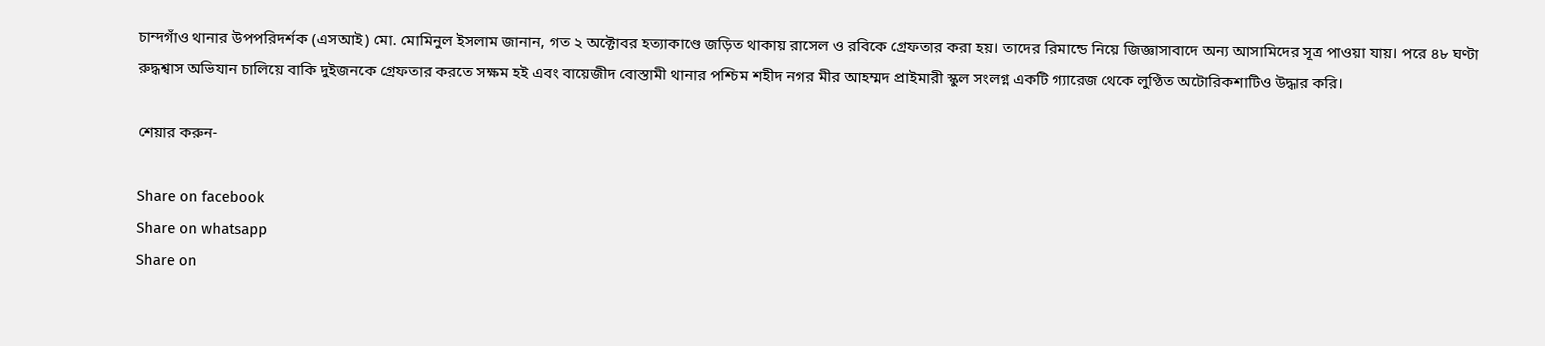চান্দগাঁও থানার উপপরিদর্শক (এসআই) মো. মোমিনুল ইসলাম জানান, গত ২ অক্টোবর হত্যাকাণ্ডে জড়িত থাকায় রাসেল ও রবিকে গ্রেফতার করা হয়। তাদের রিমান্ডে নিয়ে জিজ্ঞাসাবাদে অন্য আসামিদের সূত্র পাওয়া যায়। পরে ৪৮ ঘণ্টা রুদ্ধশ্বাস অভিযান চালিয়ে বাকি দুইজনকে গ্রেফতার করতে সক্ষম হই এবং বায়েজীদ বোস্তামী থানার পশ্চিম শহীদ নগর মীর আহম্মদ প্রাইমারী স্কুল সংলগ্ন একটি গ্যারেজ থেকে লুণ্ঠিত অটোরিকশাটিও উদ্ধার করি।

শেয়ার করুন-

Share on facebook
Share on whatsapp
Share on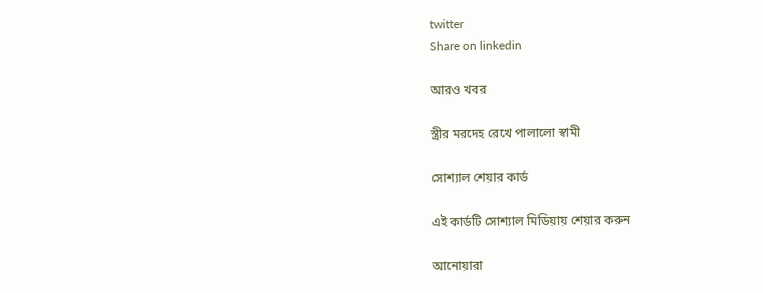twitter
Share on linkedin

আরও খবর

স্ত্রীর মরদেহ রেখে পালালো স্বামী

সোশ্যাল শেয়ার কার্ড

এই কার্ডটি সোশ্যাল মিডিয়ায় শেয়ার করুন

আনোয়ারা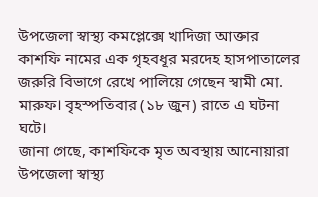উপজেলা স্বাস্থ্য কমপ্লেক্সে খাদিজা আক্তার কাশফি নামের এক গৃহবধূর মরদেহ হাসপাতালের জরুরি বিভাগে রেখে পালিয়ে গেছেন স্বামী মো. মারুফ। বৃহস্পতিবার (১৮ জুন) রাতে এ ঘটনা ঘটে।
জানা গেছে, কাশফিকে মৃত অবস্থায় আনোয়ারা উপজেলা স্বাস্থ্য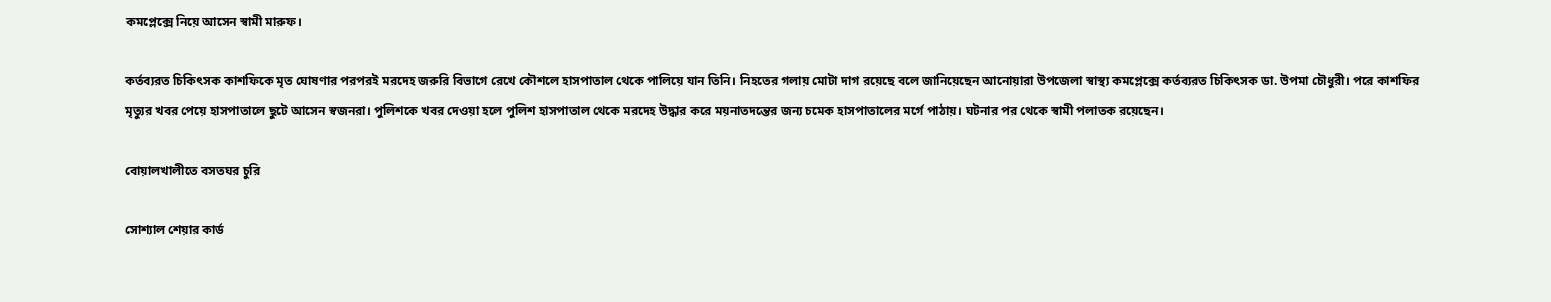কমপ্লেক্সে নিয়ে আসেন স্বামী মারুফ।

কর্তব্যরত চিকিৎসক কাশফিকে মৃত ঘোষণার পরপরই মরদেহ জরুরি বিভাগে রেখে কৌশলে হাসপাতাল থেকে পালিয়ে যান তিনি। নিহতের গলায় মোটা দাগ রয়েছে বলে জানিয়েছেন আনোয়ারা উপজেলা স্বাস্থ্য কমপ্লেক্সে কর্তব্যরত চিকিৎসক ডা. উপমা চৌধুরী। পরে কাশফির মৃত্যুর খবর পেয়ে হাসপাতালে ছুটে আসেন স্বজনরা। পুলিশকে খবর দেওয়া হলে পুলিশ হাসপাতাল থেকে মরদেহ উদ্ধার করে ময়নাতদন্তের জন্য চমেক হাসপাতালের মর্গে পাঠায়। ঘটনার পর থেকে স্বামী পলাতক রয়েছেন।

বোয়ালখালীতে বসতঘর চুরি

সোশ্যাল শেয়ার কার্ড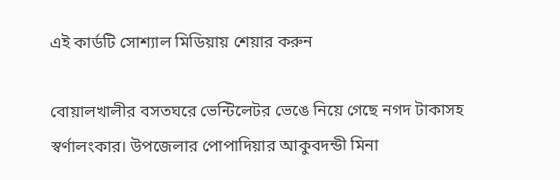এই কার্ডটি সোশ্যাল মিডিয়ায় শেয়ার করুন

বোয়ালখালীর বসতঘরে ভেন্টিলেটর ভেঙে নিয়ে গেছে নগদ টাকাসহ স্বর্ণালংকার। উপজেলার পোপাদিয়ার আকুবদন্ডী মিনা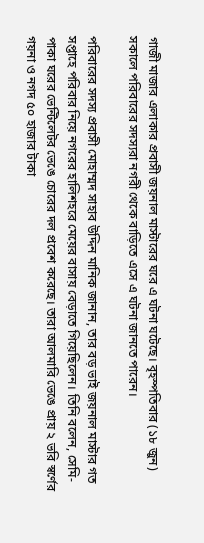গাজী মাজার এলাকার প্রবাসী জয়নাল মাস্টারের ঘরে এ ঘটনা ঘটেছে। বৃহস্পতিবার (১৮ জুন) সকালে পরিবারের সদস্যরা নগরী থেকে বাড়িতে এসে এ ঘটনা জানতে পারেন।

পরিবারের সদস্য প্রবাসী মোহাম্মদ সাহাব উদ্দিন মানিক জানান, তার বড় ভাই জয়নাল মাস্টার গত সপ্তাহে পরিবার নিয়ে নগরের হালিশহরে মেয়ের বাসায় বেড়াতে গিয়েছিলেন। তিনি বলেন, সেমি-পাকা ঘরের ভেন্টিলেটর ভেঙে চোরের দল প্রবেশ করেছে। তারা আলমারি ভেঙে প্রায় ২ ভরি স্বর্ণের গয়না ও নগদ ৫০ হাজার টাকা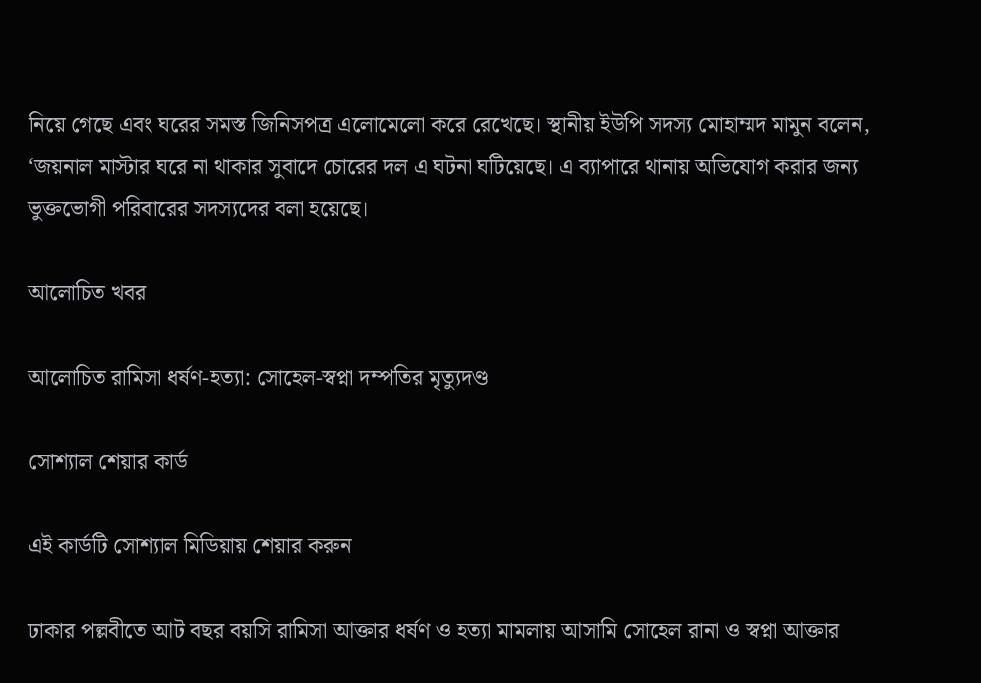নিয়ে গেছে এবং ঘরের সমস্ত জিনিসপত্র এলোমেলো করে রেখেছে। স্থানীয় ইউপি সদস্য মোহাম্মদ মামুন বলেন, ‘জয়নাল মাস্টার ঘরে না থাকার সুবাদে চোরের দল এ ঘটনা ঘটিয়েছে। এ ব্যাপারে থানায় অভিযোগ করার জন্য ভুক্তভোগী পরিবারের সদস্যদের বলা হয়েছে।

আলোচিত খবর

আলোচিত রামিসা ধর্ষণ-হত্যা: সোহেল-স্বপ্না দম্পতির মৃত্যুদণ্ড

সোশ্যাল শেয়ার কার্ড

এই কার্ডটি সোশ্যাল মিডিয়ায় শেয়ার করুন

ঢাকার পল্লবীতে আট বছর বয়সি রামিসা আক্তার ধর্ষণ ও হত্যা মামলায় আসামি সোহেল রানা ও স্বপ্না আক্তার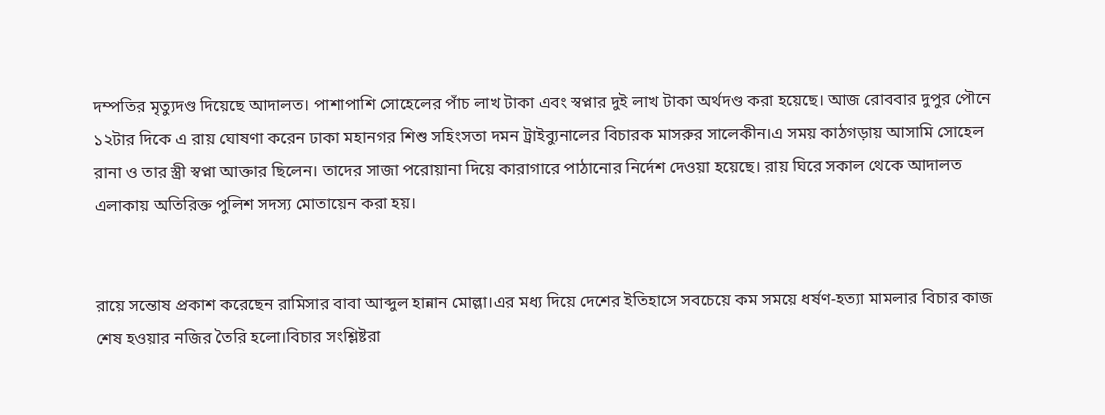দম্পতির মৃত্যুদণ্ড দিয়েছে আদালত। পাশাপাশি সোহেলের পাঁচ লাখ টাকা এবং স্বপ্নার দুই লাখ টাকা অর্থদণ্ড করা হয়েছে। আজ রোববার দুপুর পৌনে ১২টার দিকে এ রায় ঘোষণা করেন ঢাকা মহানগর শিশু সহিংসতা দমন ট্রাইব্যুনালের বিচারক মাসরুর সালেকীন।এ সময় কাঠগড়ায় আসামি সোহেল রানা ও তার স্ত্রী স্বপ্না আক্তার ছিলেন। তাদের সাজা পরোয়ানা দিয়ে কারাগারে পাঠানোর নির্দেশ দেওয়া হয়েছে। রায় ঘিরে সকাল থেকে আদালত এলাকায় অতিরিক্ত পুলিশ সদস্য মোতায়েন করা হয়।


রায়ে সন্তোষ প্রকাশ করেছেন রামিসার বাবা আব্দুল হান্নান মোল্লা।এর মধ্য দিয়ে দেশের ইতিহাসে সবচেয়ে কম সময়ে ধর্ষণ-হত্যা মামলার বিচার কাজ শেষ হওয়ার নজির তৈরি হলো।বিচার সংশ্লিষ্টরা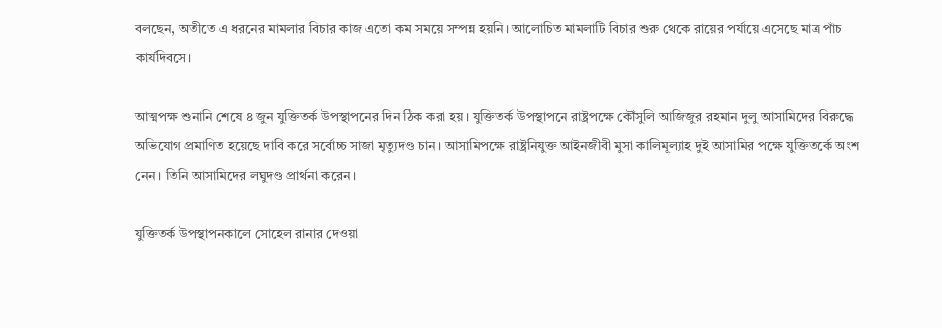বলছেন, অতীতে এ ধরনের মামলার বিচার কাজ এতো কম সময়ে সম্পন্ন হয়নি। আলোচিত মামলাটি বিচার শুরু থেকে রায়ের পর্যায়ে এসেছে মাত্র পাঁচ কার্যদিবসে।

আত্মপক্ষ শুনানি শেষে ৪ জুন যুক্তিতর্ক উপস্থাপনের দিন ঠিক করা হয়। যুক্তিতর্ক উপস্থাপনে রাষ্ট্রপক্ষে কৌঁসুলি আজিজুর রহমান দুলু আসামিদের বিরুদ্ধে অভিযোগ প্রমাণিত হয়েছে দাবি করে সর্বোচ্চ সাজা মৃত্যুদণ্ড চান। আসামিপক্ষে রাষ্ট্রনিযুক্ত আইনজীবী মুসা কালিমূল্যাহ দুই আসামির পক্ষে যুক্তিতর্কে অংশ নেন। তিনি আসামিদের লঘুদণ্ড প্রার্থনা করেন।

যুক্তিতর্ক উপস্থাপনকালে সোহেল রানার দেওয়া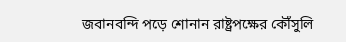জবানবন্দি পড়ে শোনান রাষ্ট্রপক্ষের কৌঁসুলি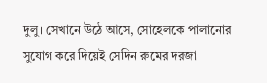দুলু। সেখানে উঠে আসে, সোহেলকে পালানোর সুযোগ করে দিয়েই সেদিন রুমের দরজা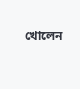খোলেন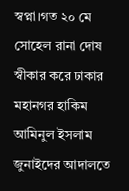স্বপ্না।গত ২০ মে সোহেল রানা দোষ স্বীকার করে ঢাকার মহানগর হাকিম আমিনুল ইসলাম জুনাইদের আদালতে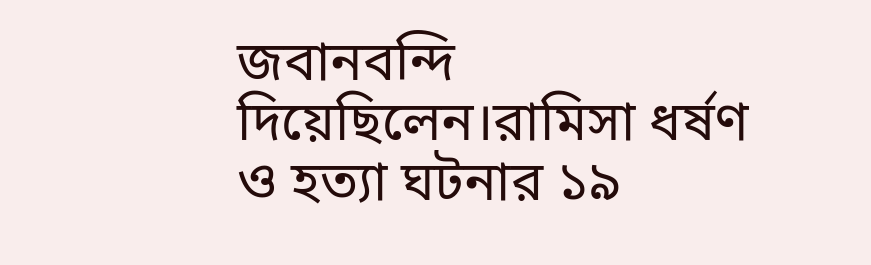জবানবন্দি দিয়েছিলেন।রামিসা ধর্ষণ ও হত্যা ঘটনার ১৯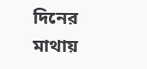দিনের মাথায়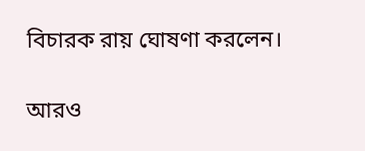বিচারক রায় ঘোষণা করলেন।

আরও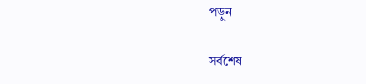পড়ুন

সর্বশেষ